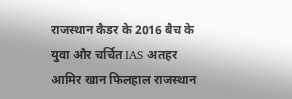राजस्थान कैडर के 2016 बैच के युवा और चर्चित IAS अतहर आमिर खान फिलहाल राजस्थान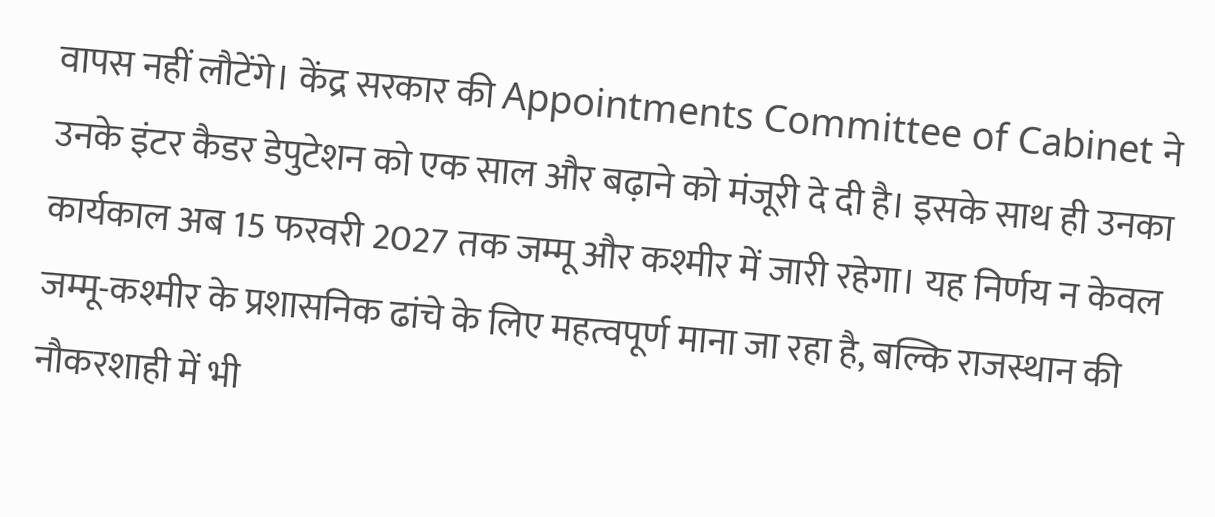वापस नहीं लौटेंगे। केंद्र सरकार की Appointments Committee of Cabinet ने उनके इंटर कैडर डेपुटेशन को एक साल और बढ़ाने को मंजूरी दे दी है। इसके साथ ही उनका कार्यकाल अब 15 फरवरी 2027 तक जम्मू और कश्मीर में जारी रहेगा। यह निर्णय न केवल जम्मू-कश्मीर के प्रशासनिक ढांचे के लिए महत्वपूर्ण माना जा रहा है, बल्कि राजस्थान की नौकरशाही में भी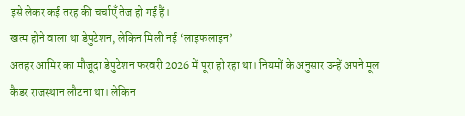इसे लेकर कई तरह की चर्चाएँ तेज हो गई हैं।
खत्म होने वाला था डेपुटेशन, लेकिन मिली नई ‘लाइफलाइन’
अतहर आमिर का मौजूदा डेपुटेशन फरवरी 2026 में पूरा हो रहा था। नियमों के अनुसार उन्हें अपने मूल कैडर राजस्थान लौटना था। लेकिन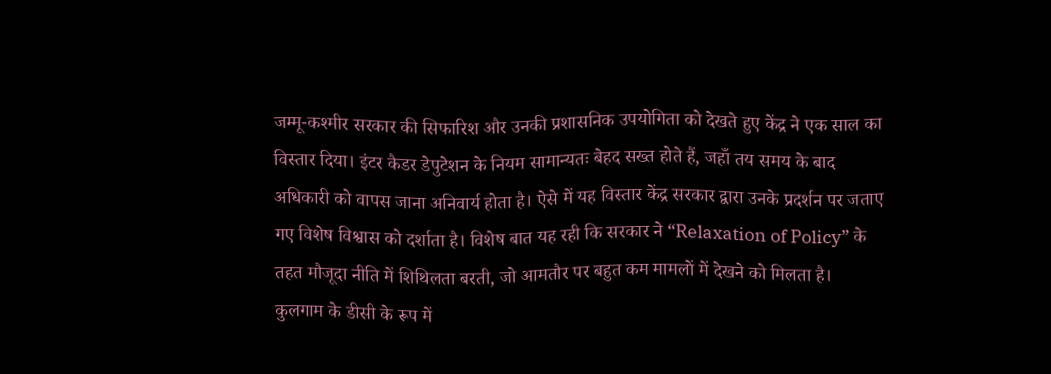जम्मू-कश्मीर सरकार की सिफारिश और उनकी प्रशासनिक उपयोगिता को देखते हुए केंद्र ने एक साल का विस्तार दिया। इंटर कैडर डेपुटेशन के नियम सामान्यतः बेहद सख्त होते हैं, जहाँ तय समय के बाद अधिकारी को वापस जाना अनिवार्य होता है। ऐसे में यह विस्तार केंद्र सरकार द्वारा उनके प्रदर्शन पर जताए गए विशेष विश्वास को दर्शाता है। विशेष बात यह रही कि सरकार ने “Relaxation of Policy” के तहत मौजूदा नीति में शिथिलता बरती, जो आमतौर पर बहुत कम मामलों में देखने को मिलता है।
कुलगाम के डीसी के रूप में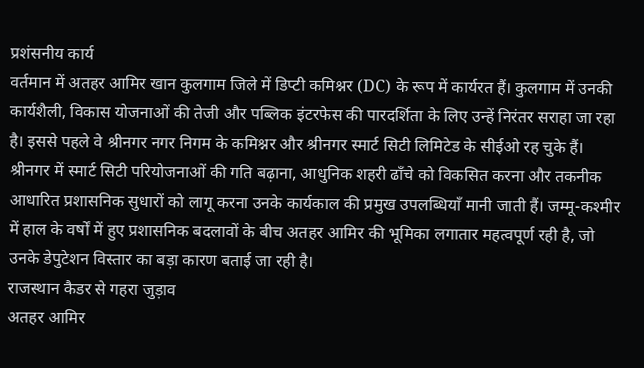प्रशंसनीय कार्य
वर्तमान में अतहर आमिर खान कुलगाम जिले में डिप्टी कमिश्नर (DC) के रूप में कार्यरत हैं। कुलगाम में उनकी कार्यशैली, विकास योजनाओं की तेजी और पब्लिक इंटरफेस की पारदर्शिता के लिए उन्हें निरंतर सराहा जा रहा है। इससे पहले वे श्रीनगर नगर निगम के कमिश्नर और श्रीनगर स्मार्ट सिटी लिमिटेड के सीईओ रह चुके हैं। श्रीनगर में स्मार्ट सिटी परियोजनाओं की गति बढ़ाना, आधुनिक शहरी ढाँचे को विकसित करना और तकनीक आधारित प्रशासनिक सुधारों को लागू करना उनके कार्यकाल की प्रमुख उपलब्धियाँ मानी जाती हैं। जम्मू-कश्मीर में हाल के वर्षों में हुए प्रशासनिक बदलावों के बीच अतहर आमिर की भूमिका लगातार महत्वपूर्ण रही है, जो उनके डेपुटेशन विस्तार का बड़ा कारण बताई जा रही है।
राजस्थान कैडर से गहरा जुड़ाव
अतहर आमिर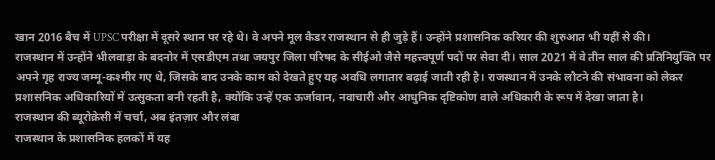खान 2016 बैच में UPSC परीक्षा में दूसरे स्थान पर रहे थे। वे अपने मूल कैडर राजस्थान से ही जुड़े हैं। उन्होंने प्रशासनिक करियर की शुरुआत भी यहीं से की।
राजस्थान में उन्होंने भीलवाड़ा के बदनोर में एसडीएम तथा जयपुर जिला परिषद के सीईओ जैसे महत्त्वपूर्ण पदों पर सेवा दी। साल 2021 में वे तीन साल की प्रतिनियुक्ति पर अपने गृह राज्य जम्मू-कश्मीर गए थे, जिसके बाद उनके काम को देखते हुए यह अवधि लगातार बढ़ाई जाती रही है। राजस्थान में उनके लौटने की संभावना को लेकर प्रशासनिक अधिकारियों में उत्सुकता बनी रहती है, क्योंकि उन्हें एक ऊर्जावान, नवाचारी और आधुनिक दृष्टिकोण वाले अधिकारी के रूप में देखा जाता है।
राजस्थान की ब्यूरोक्रेसी में चर्चा, अब इंतज़ार और लंबा
राजस्थान के प्रशासनिक हलकों में यह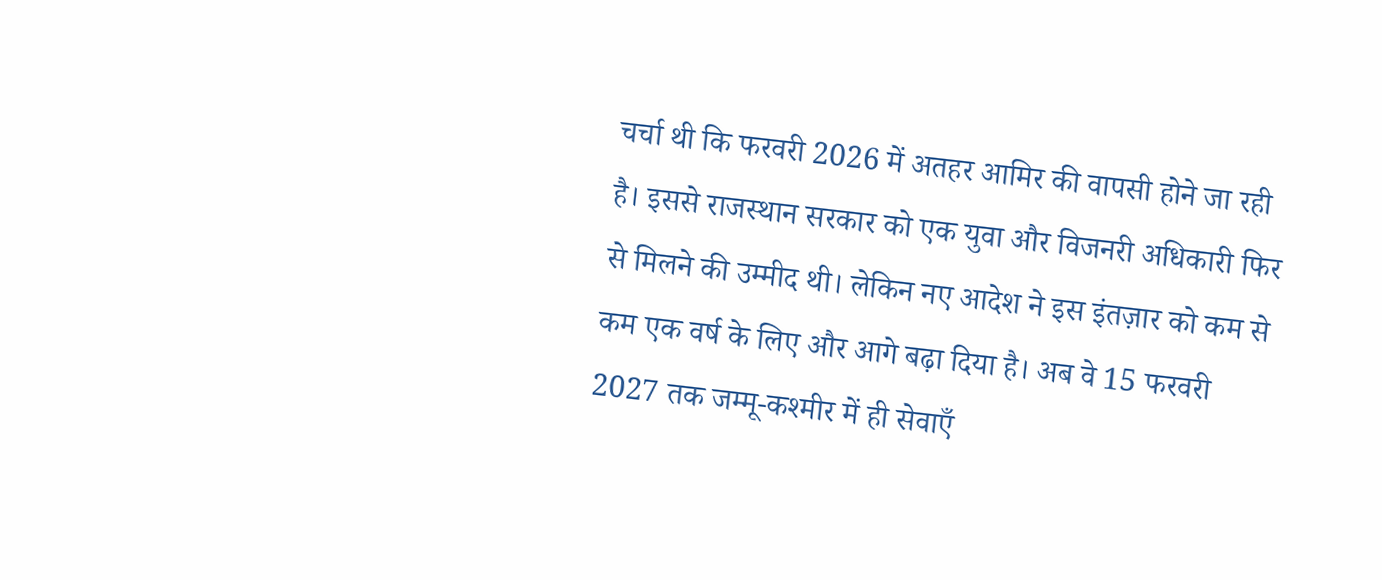चर्चा थी कि फरवरी 2026 में अतहर आमिर की वापसी होने जा रही है। इससे राजस्थान सरकार को एक युवा और विजनरी अधिकारी फिर से मिलने की उम्मीद थी। लेकिन नए आदेश ने इस इंतज़ार को कम से कम एक वर्ष के लिए और आगे बढ़ा दिया है। अब वे 15 फरवरी 2027 तक जम्मू-कश्मीर में ही सेवाएँ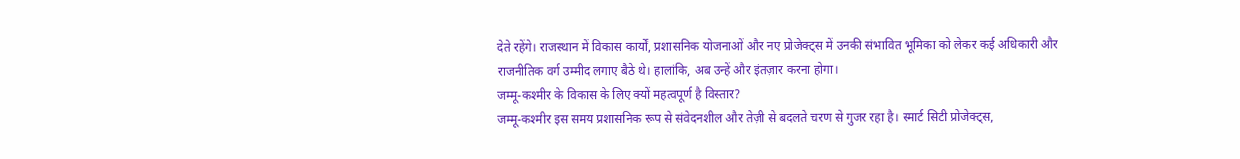देते रहेंगे। राजस्थान में विकास कार्यों, प्रशासनिक योजनाओं और नए प्रोजेक्ट्स में उनकी संभावित भूमिका को लेकर कई अधिकारी और राजनीतिक वर्ग उम्मीद लगाए बैठे थे। हालांकि, अब उन्हें और इंतज़ार करना होगा।
जम्मू-कश्मीर के विकास के लिए क्यों महत्वपूर्ण है विस्तार?
जम्मू-कश्मीर इस समय प्रशासनिक रूप से संवेदनशील और तेज़ी से बदलते चरण से गुजर रहा है। स्मार्ट सिटी प्रोजेक्ट्स,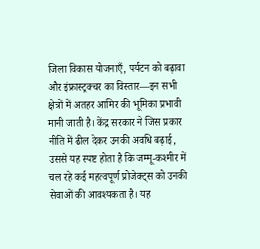जिला विकास योजनाएँ, पर्यटन को बढ़ावा और इंफ्रास्ट्रक्चर का विस्तार—इन सभी क्षेत्रों में अतहर आमिर की भूमिका प्रभावी मानी जाती है। केंद्र सरकार ने जिस प्रकार नीति में ढील देकर उनकी अवधि बढ़ाई, उससे यह स्पष्ट होता है कि जम्मू-कश्मीर में चल रहे कई महत्वपूर्ण प्रोजेक्ट्स को उनकी सेवाओं की आवश्यकता है। यह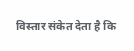विस्तार संकेत देता है कि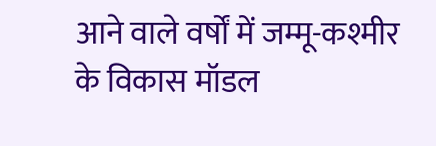आने वाले वर्षों में जम्मू-कश्मीर के विकास मॉडल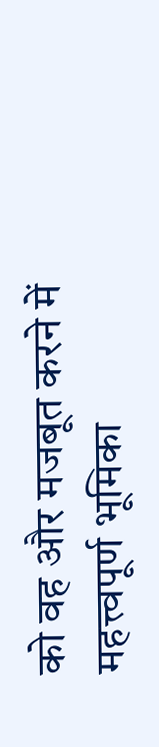को वह और मजबूत करने में महत्त्वपूर्ण भूमिका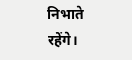निभाते रहेंगे।